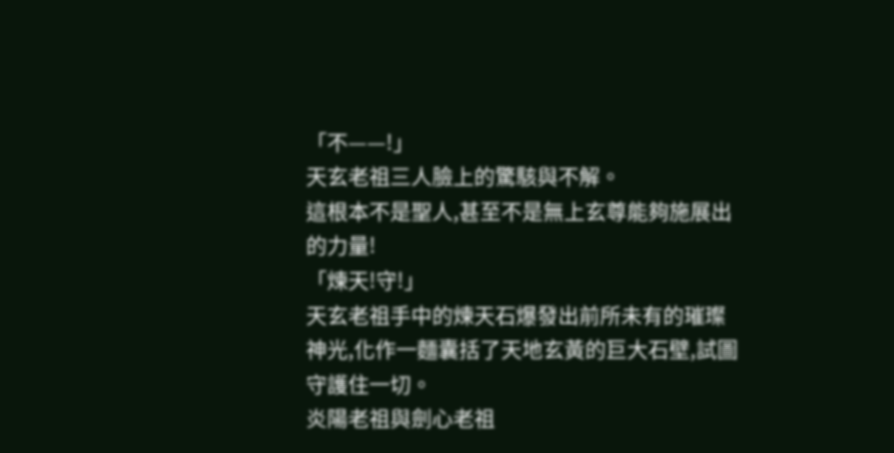「不——!」
天玄老祖三人臉上的驚駭與不解。
這根本不是聖人,甚至不是無上玄尊能夠施展出的力量!
「煉天!守!」
天玄老祖手中的煉天石爆發出前所未有的璀璨神光,化作一麵囊括了天地玄黃的巨大石壁,試圖守護住一切。
炎陽老祖與劍心老祖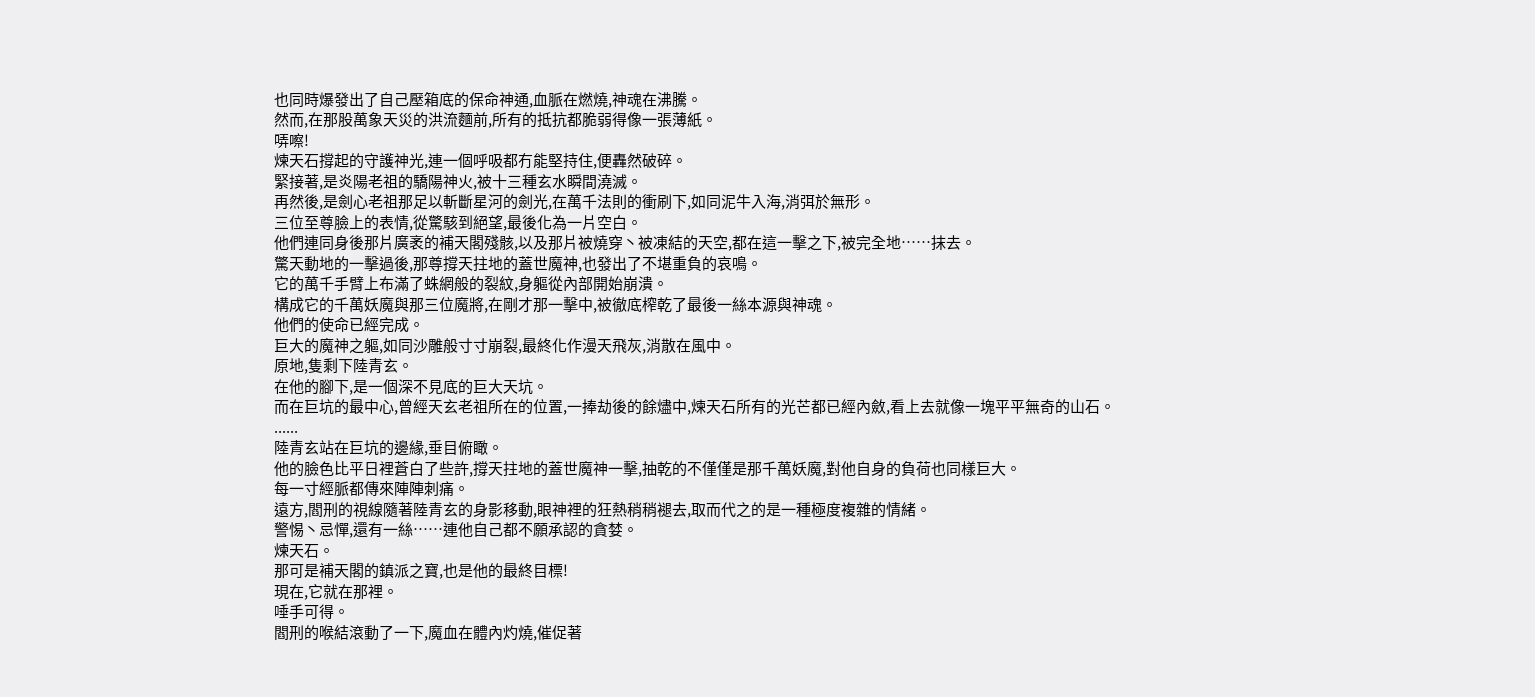也同時爆發出了自己壓箱底的保命神通,血脈在燃燒,神魂在沸騰。
然而,在那股萬象天災的洪流麵前,所有的抵抗都脆弱得像一張薄紙。
哢嚓!
煉天石撐起的守護神光,連一個呼吸都冇能堅持住,便轟然破碎。
緊接著,是炎陽老祖的驕陽神火,被十三種玄水瞬間澆滅。
再然後,是劍心老祖那足以斬斷星河的劍光,在萬千法則的衝刷下,如同泥牛入海,消弭於無形。
三位至尊臉上的表情,從驚駭到絕望,最後化為一片空白。
他們連同身後那片廣袤的補天閣殘骸,以及那片被燒穿丶被凍結的天空,都在這一擊之下,被完全地……抹去。
驚天動地的一擊過後,那尊撐天拄地的蓋世魔神,也發出了不堪重負的哀鳴。
它的萬千手臂上布滿了蛛網般的裂紋,身軀從內部開始崩潰。
構成它的千萬妖魔與那三位魔將,在剛才那一擊中,被徹底榨乾了最後一絲本源與神魂。
他們的使命已經完成。
巨大的魔神之軀,如同沙雕般寸寸崩裂,最終化作漫天飛灰,消散在風中。
原地,隻剩下陸青玄。
在他的腳下,是一個深不見底的巨大天坑。
而在巨坑的最中心,曾經天玄老祖所在的位置,一捧劫後的餘燼中,煉天石所有的光芒都已經內斂,看上去就像一塊平平無奇的山石。
......
陸青玄站在巨坑的邊緣,垂目俯瞰。
他的臉色比平日裡蒼白了些許,撐天拄地的蓋世魔神一擊,抽乾的不僅僅是那千萬妖魔,對他自身的負荷也同樣巨大。
每一寸經脈都傳來陣陣刺痛。
遠方,閻刑的視線隨著陸青玄的身影移動,眼神裡的狂熱稍稍褪去,取而代之的是一種極度複雜的情緒。
警惕丶忌憚,還有一絲……連他自己都不願承認的貪婪。
煉天石。
那可是補天閣的鎮派之寶,也是他的最終目標!
現在,它就在那裡。
唾手可得。
閻刑的喉結滾動了一下,魔血在體內灼燒,催促著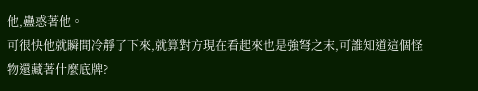他,蠱惑著他。
可很快他就瞬間冷靜了下來,就算對方現在看起來也是強弩之末,可誰知道這個怪物還藏著什麼底牌?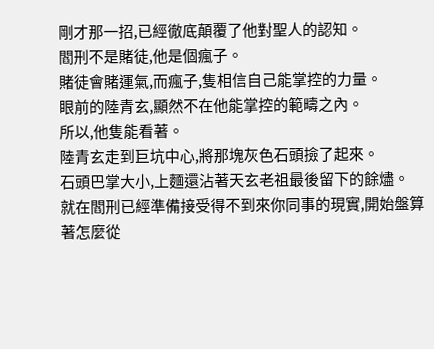剛才那一招,已經徹底顛覆了他對聖人的認知。
閻刑不是賭徒,他是個瘋子。
賭徒會賭運氣,而瘋子,隻相信自己能掌控的力量。
眼前的陸青玄,顯然不在他能掌控的範疇之內。
所以,他隻能看著。
陸青玄走到巨坑中心,將那塊灰色石頭撿了起來。
石頭巴掌大小,上麵還沾著天玄老祖最後留下的餘燼。
就在閻刑已經準備接受得不到來你同事的現實,開始盤算著怎麼從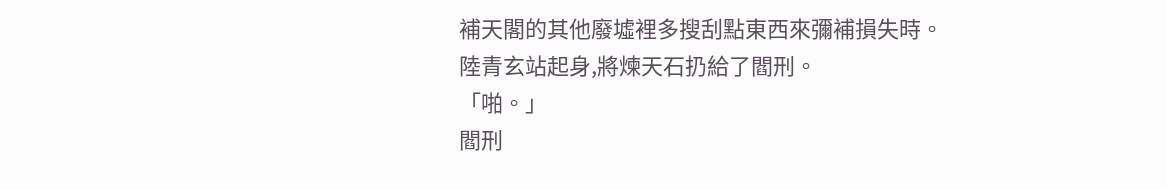補天閣的其他廢墟裡多搜刮點東西來彌補損失時。
陸青玄站起身,將煉天石扔給了閻刑。
「啪。」
閻刑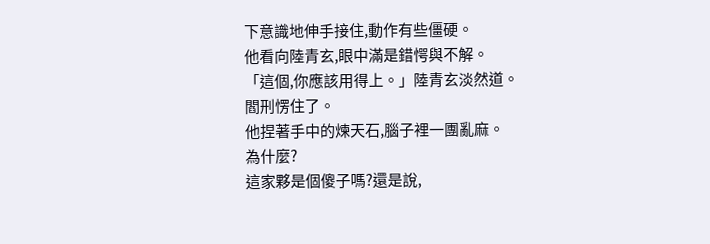下意識地伸手接住,動作有些僵硬。
他看向陸青玄,眼中滿是錯愕與不解。
「這個,你應該用得上。」陸青玄淡然道。
閻刑愣住了。
他捏著手中的煉天石,腦子裡一團亂麻。
為什麼?
這家夥是個傻子嗎?還是說,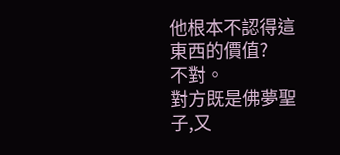他根本不認得這東西的價值?
不對。
對方既是佛夢聖子,又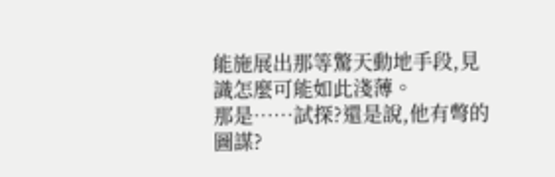能施展出那等驚天動地手段,見識怎麼可能如此淺薄。
那是……試探?還是說,他有彆的圖謀?